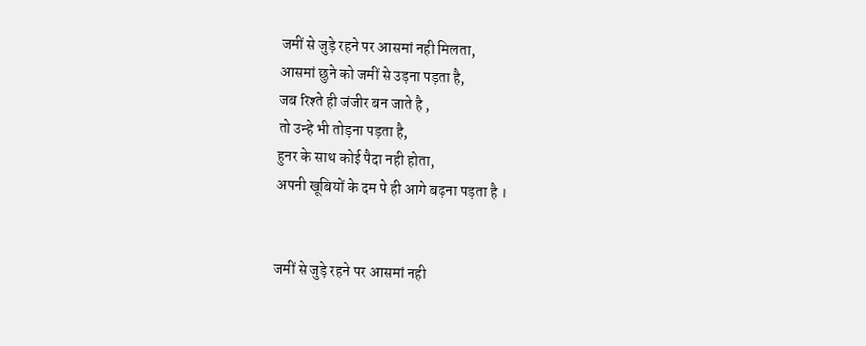जमीं से जुड़े रहने पर आसमां नही मिलता,
आसमां छुने को जमीं से उड़ना पड़ता है,
जब रिश्ते ही जंजीर बन जाते है ,
तो उन्हे भी तोड़ना पड़ता है,
हुनर के साथ कोई पैदा नही होता,
अपनी खूबियों के दम पे ही आगे बढ़ना पड़ता है ।


जमीं से जुड़े रहने पर आसमां नही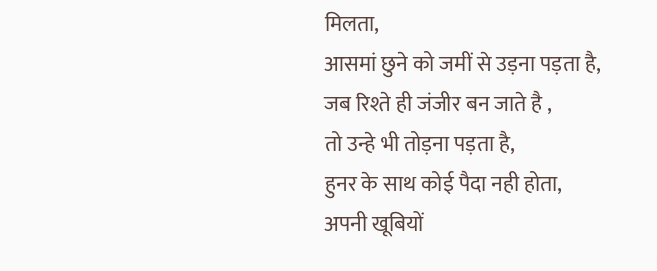मिलता,
आसमां छुने को जमीं से उड़ना पड़ता है,
जब रिश्ते ही जंजीर बन जाते है ,
तो उन्हे भी तोड़ना पड़ता है,
हुनर के साथ कोई पैदा नही होता,
अपनी खूबियों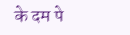के दम पे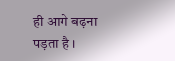ही आगे बढ़ना पड़ता है ।